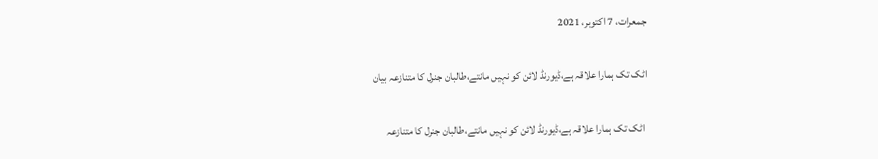جمعرات، 7 اکتوبر، 2021

اٹک تک ہمارا علاقہ ہے،ڈیورنڈ لائن کو نہیں مانتے،طالبان جنرل کا متنازعہ بیان

 اٹک تک ہمارا علاقہ ہے،ڈیورنڈ لائن کو نہیں مانتے،طالبان جنرل کا متنازعہ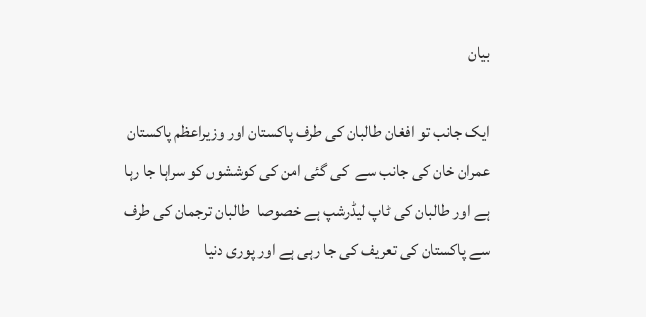بیان

ایک جانب تو افغان طالبان کی طرف پاکستان اور وزیراعظم پاکستان عمران خان کی جانب سے  کی گئی امن کی کوششوں کو سراہا جا رہا ہے اور طالبان کی ٹاپ لیڈرشپ ہے خصوصا  طالبان ترجمان کی طرف سے پاکستان کی تعریف کی جا رہی ہے اور پوری دنیا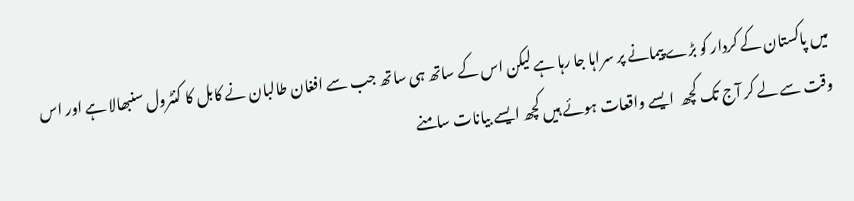میں پاکستان کے کردار کو بڑے پیمانے پر سراہا جا رہا ہے لیکن اس کے ساتھ ہی ساتھ جب سے افغان طالبان نے کابل کا کنٹرول سنبھالا ہے اور اس وقت سے لے کر آج تک کچھ  ایسے واقعات ہوئے ہیں کچھ ایسے بیانات سامنے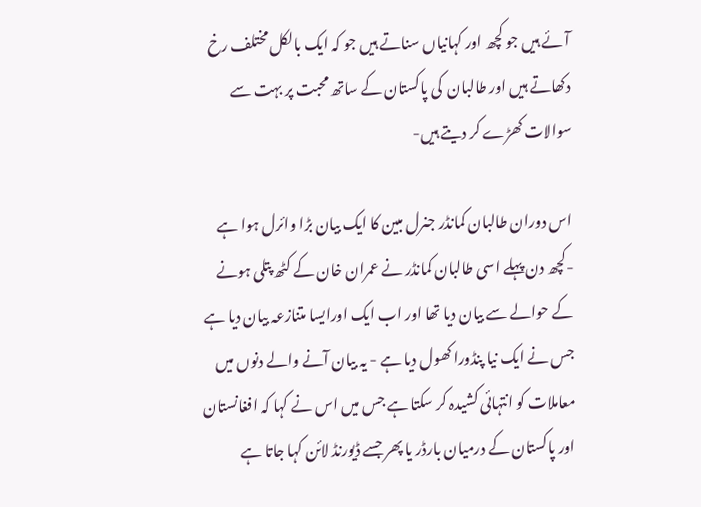آئے ہیں جو کچھ اور کہانیاں سناتے ہیں جو کہ ایک بالکل مختلف رخ دکھاتے ہیں اور طالبان  کی پاکستان کے ساتھ محبت پر بہت سے سوالات کھڑے کر دیتے ہیں-

اس دوران طالبان کمانڈر جنرل مبین کا ایک بیان بڑا وائرل ہوا ہے -کچھ دن پہلے اسی طالبان کمانڈر نے عمران خان کے کٹھ پتلی ہونے کے حوالے سے بیان دیا تھا اور اب ایک اورایسا متنازعہ بیان دیا ہے جس نے ایک نیا پنڈورا کھول دیا ہے - یہ بیان آنے والے دنوں میں معاملات کو انتہائی کشیدہ کر سکتا ہے جس میں اس نے کہا کہ افغانستان اور پاکستان کے درمیان بارڈر یا پھر جسے ڈیورنڈ لائن کہا جاتا ہے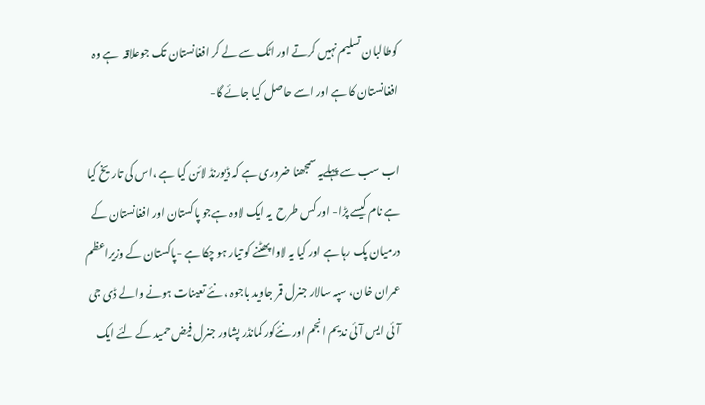کوطالبان تسلیم نہیں کرتے اور اٹک سے لے کر افغانستان تک جوعلاقہ  ہے وہ افغانستان کا ہے اور اسے حاصل کیا جائے گا-

اب سب سے پہلےیہ سمجھنا ضروری ہے کہ ڈیورنڈ لائن کیا ہے ،اس کی تاریخ کیا ہے نام کیسے پڑا- اور کس طرح  یہ ایک لاوہ ہےجو پاکستان اور افغانستان کے درمیان پک رہا ہے اور کیا یہ لاوا پھٹنے کو تیار ہو چکا ہے -پاکستان کے وزیراعظم عمران خان، سپہ سالار جنرل قمر جاوید باجوہ ، نئے تعینات ہونے والے ڈی جی آئی ایس آئی ندیم انجم اور نئےکور کمانڈر پشاور جنرل فیض حمید کے لئے ایک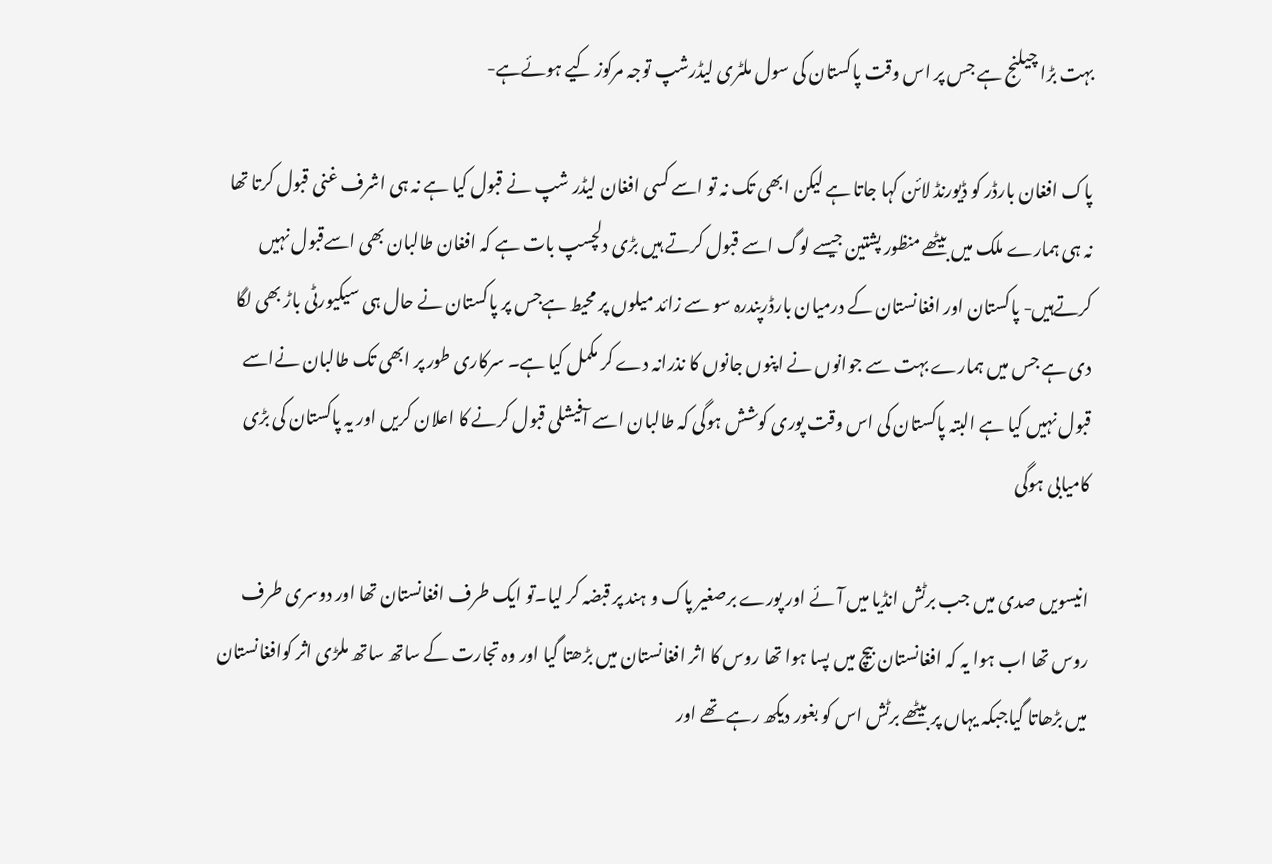بہت بڑا چیلنج ہے جس پر اس وقت پاکستان کی سول ملٹری لیڈرشپ توجہ مرکوز کیے ہوئےہے-

پاک افغان بارڈر کو ڈیورنڈ لائن کہا جاتا ہے لیکن ابھی تک نہ تو اسے کسی افغان لیڈر شپ نے قبول کیا ہے نہ ہی اشرف غنی قبول کرتا تھا نہ ہی ہمارے ملک میں بیٹھے منظور پشتین جیسے لوگ اسے قبول کرتے ہیں بڑی دلچسپ بات ہے کہ افغان طالبان بھی اسےقبول نہیں کرتےہیں- پاکستان اور افغانستان کے درمیان بارڈرپندرہ سو سے زائد میلوں پر محیط ہےجس پر پاکستان نے حال ہی سیکیورٹی باڑ بھی لگا دی ہے جس میں ہمارے بہت سے جوانوں نے اپنوں جانوں کا نذرانہ دے کر مکمل کیا ہے۔ سرکاری طور پر ابھی تک طالبان نےاسے قبول نہیں کیا ہے البتہ پاکستان کی اس وقت پوری کوشش ہوگی کہ طالبان اسے آفیشلی قبول کرنے کا اعلان کریں اور یہ پاکستان کی بڑی کامیابی ہوگی

انیسویں صدی میں جب برٹش انڈیا میں آئے اور پورے برصغیر پاک و ہند پر قبضہ کر لیا۔تو ایک طرف افغانستان تھا اور دوسری طرف روس تھا اب ہوا یہ کہ افغانستان بیچ میں پسا ہوا تھا روس کا اثر افغانستان میں بڑھتا گیا اور وہ تجارت کے ساتھ ساتھ ملڑی اثر کوافغانستان میں بڑھاتا گیاجبکہ یہاں پر بیٹھے برٹش اس کو بغور دیکھ رہے تھے اور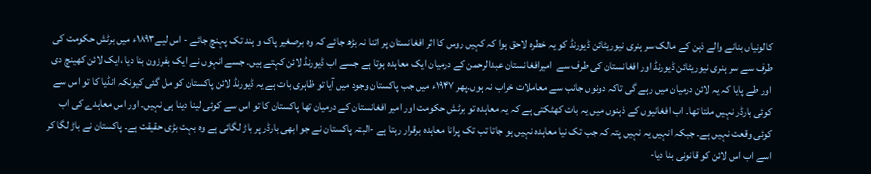کالونیاں بنانے والے ذہن کے مالک سر ہنری نیوریٹائن ڈیورنڈ کو یہ خطرہ لاحق ہوا کہ کہیں روس کا اثر افغانستان پر اتنا نہ بڑھ جائے کہ وہ برصغیر پاک و ہند تک پہنچ جائے - اس لیے۱۸۹۳ء میں برٹش حکومت کی طرف سے سر ہنری نیوریٹائن ڈیورنڈ اور افغانستان کی طرف سے  امیرافغانستان عبدالرحمن کے درمیان ایک معاہدہ ہوتا ہے جسے اب ڈیورنڈ لائن کہتے ہیں۔ جسے انہوں نے ایک بفرزون بنا دیا ،ایک لائن کھینچ دی اور طے پایا کہ یہ لائن درمیان میں رہے گی تاکہ دونوں جانب سے معاملات خراب نہ ہوں۔پھر ۱۹۴۷ء میں جب پاکستان وجود میں آیا تو ظاہری بات ہے یہ ڈیورنڈ لائن پاکستان کو مل گئی کیونکہ انڈیا کا تو اس سے کوئی بارڈر نہیں ملتا تھا۔ اب افغانیوں کے ذہنوں میں یہ بات کھٹکتی ہے کہ یہ معاہدہ تو برٹش حکومت اور امیر افغانستان کے درمیان تھا پاکستان کا تو اس سے کوئی لینا دینا ہی نہیں۔ اور اس معاہدے کی اب کوئی وقعت نہیں ہے۔ جبکہ انہیں یہ نہیں پتہ کہ جب تک نیا معاہدہ نہیں ہو جاتا تب تک پرانا معاہدہ برقرار رہتا ہے -البتہ پاکستان نے جو ابھی بارڈر پر باڑ لگائی ہے وہ بہت بڑی حقیقت ہے۔ پاکستان نے باڑ لگا کر اسے اب اس لائن کو قانونی بنا دیا-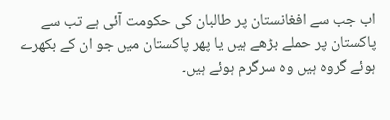اب جب سے افغانستان پر طالبان کی حکومت آئی ہے تب سے پاکستان پر حملے بڑھے ہیں یا پھر پاکستان میں جو ان کے بکھرے ہوئے گروہ ہیں وہ سرگرم ہوئے ہیں۔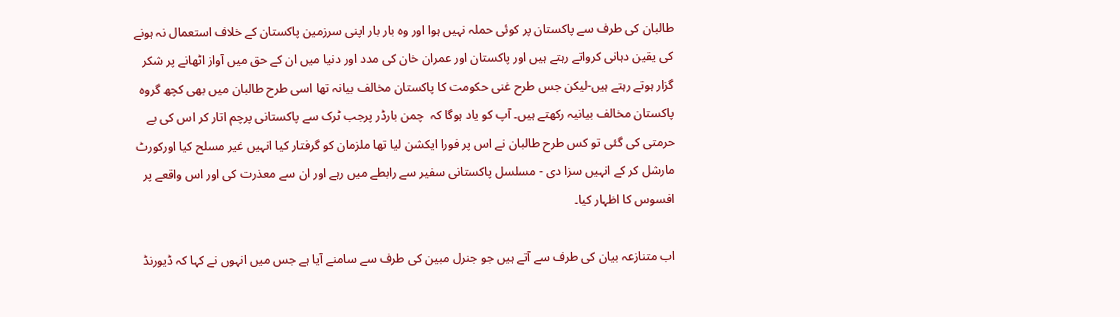طالبان کی طرف سے پاکستان پر کوئی حملہ نہیں ہوا اور وہ بار بار اپنی سرزمین پاکستان کے خلاف استعمال نہ ہونے کی یقین دہانی کرواتے رہتے ہیں اور پاکستان اور عمران خان کی مدد اور دنیا میں ان کے حق میں آواز اٹھانے پر شکر گزار ہوتے رہتے ہیں-لیکن جس طرح غنی حکومت کا پاکستان مخالف بیانہ تھا اسی طرح طالبان میں بھی کچھ گروہ پاکستان مخالف بیانیہ رکھتے ہیں۔ آپ کو یاد ہوگا کہ  چمن بارڈر پرجب ٹرک سے پاکستانی پرچم اتار کر اس کی بے حرمتی کی گئی تو کس طرح طالبان نے اس پر فورا ایکشن لیا تھا ملزمان کو گرفتار کیا انہیں غیر مسلح کیا اورکورٹ مارشل کر کے انہیں سزا دی - مسلسل پاکستانی سفیر سے رابطے میں رہے اور ان سے معذرت کی اور اس واقعے پر افسوس کا اظہار کیا۔

اب متنازعہ بیان کی طرف سے آتے ہیں جو جنرل مبین کی طرف سے سامنے آیا ہے جس میں انہوں نے کہا کہ ڈیورنڈ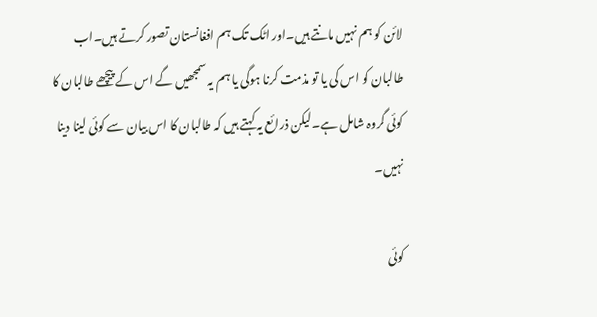لائن کو ہم نہیں مانتے ہیں۔اور اٹک تک ہم افغانستان تصور کرتے ہیں۔اب طالبان کو اس کی یا تو مذمت کرنا ہوگی یا ہم یہ سمجھیں گے اس کے پیچھے طالبان کا کوئی گروہ شامل ہے۔لیکن ذرائع یہ کہتے ہیں کہ طالبان کا اس بیان سے کوئی لینا دینا نہیں۔

کوئی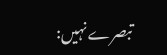تبصرے نہیں: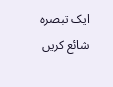ایک تبصرہ شائع کریں